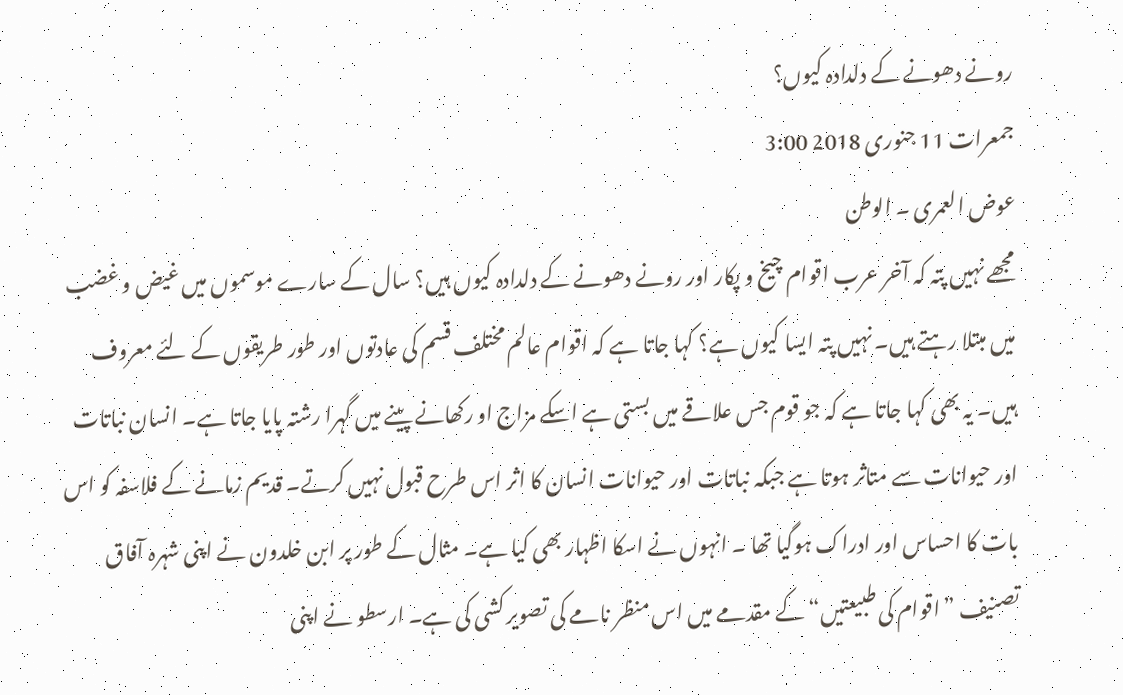رونے دھونے کے دلدادہ کیوں؟
جمعرات 11 جنوری 2018 3:00
عوض العمری ۔ الوطن
مجھے نہیں پتہ کہ آخر عرب اقوام چیخ و پکار اور رونے دھونے کے دلدادہ کیوں ہیں؟ سال کے سارے موسموں میں غیض و غضب میں مبتلا رہتے ہیں۔ نہیں پتہ ایسا کیوں ہے؟ کہا جاتا ہے کہ اقوام عالم مختلف قسم کی عادتوں اور طور طریقوں کے لئے معروف ہیں۔ یہ بھی کہا جاتا ہے کہ جو قوم جس علاقے میں بستی ہے اسکے مزاج او رکھانے پینے میں گہرا رشتہ پایا جاتا ہے۔ انسان نباتات اور حیوانات سے متاثر ہوتا ہے جبکہ نباتات اور حیوانات انسان کا اثر اس طرح قبول نہیں کرتے۔ قدیم زمانے کے فلاسفہ کو اس بات کا احساس اور ادراک ہوگیا تھا ۔ انہوں نے اسکا اظہار بھی کیا ہے۔ مثال کے طور پر ابن خلدون نے اپنی شہرہ آفاق تصنیف ”اقوام کی طبیعتیں“ کے مقدمے میں اس منظر نامے کی تصویر کشی کی ہے۔ ارسطو نے اپنی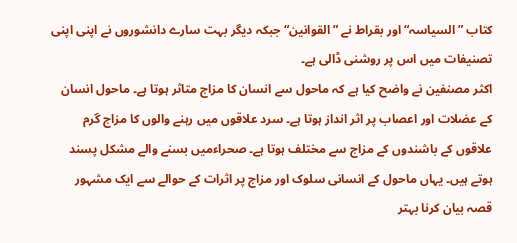کتاب ”السیاسہ“ اور بقراط نے ”القوانین“ جبکہ دیگر بہت سارے دانشوروں نے اپنی اپنی تصنیفات میں اس پر روشنی ڈالی ہے۔
اکثر مصنفین نے واضح کیا ہے کہ ماحول سے انسان کا مزاج متاثر ہوتا ہے۔ ماحول انسان کے عضلات اور اعصاب پر اثر انداز ہوتا ہے۔ سرد علاقوں میں رہنے والوں کا مزاج گرم علاقوں کے باشندوں کے مزاج سے مختلف ہوتا ہے۔ صحراءمیں بسنے والے مشکل پسند ہوتے ہیں۔ یہاں ماحول کے انسانی سلوک اور مزاج پر اثرات کے حوالے سے ایک مشہور قصہ بیان کرنا بہتر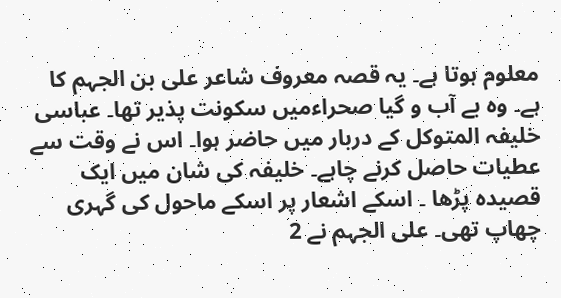معلوم ہوتا ہے۔ یہ قصہ معروف شاعر علی بن الجہم کا ہے۔ وہ بے آب و گیا صحراءمیں سکونت پذیر تھا۔ عباسی خلیفہ المتوکل کے دربار میں حاضر ہوا۔ اس نے وقت سے عطیات حاصل کرنے چاہے۔ خلیفہ کی شان میں ایک قصیدہ پڑھا ۔ اسکے اشعار پر اسکے ماحول کی گہری چھاپ تھی۔ علی الجہم نے 2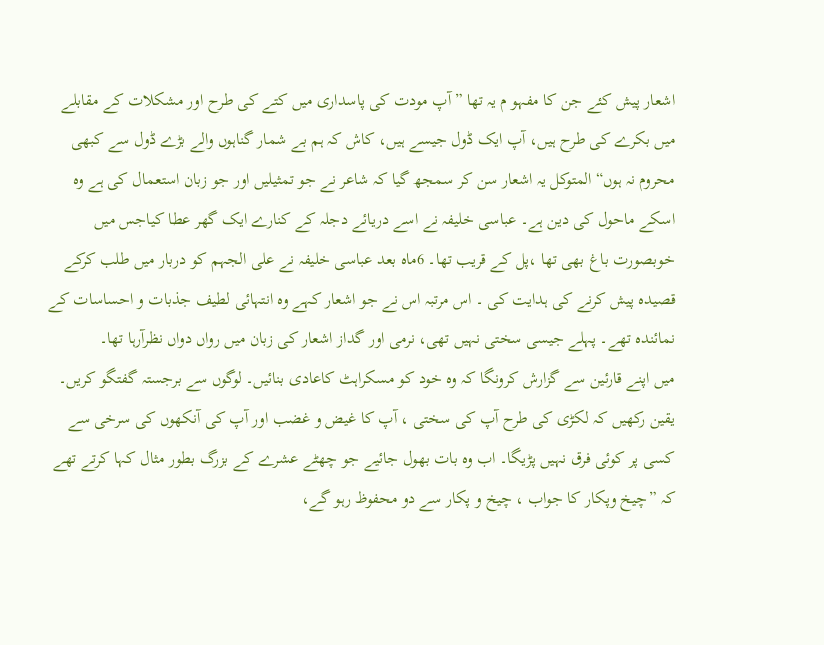اشعار پیش کئے جن کا مفہو م یہ تھا ”آپ مودت کی پاسداری میں کتے کی طرح اور مشکلات کے مقابلے میں بکرے کی طرح ہیں، آپ ایک ڈول جیسے ہیں، کاش کہ ہم بے شمار گناہوں والے بڑے ڈول سے کبھی محروم نہ ہوں“ المتوکل یہ اشعار سن کر سمجھ گیا کہ شاعر نے جو تمثیلیں اور جو زبان استعمال کی ہے وہ اسکے ماحول کی دین ہے۔ عباسی خلیفہ نے اسے دریائے دجلہ کے کنارے ایک گھر عطا کیاجس میں خوبصورت باغ بھی تھا ،پل کے قریب تھا۔ 6ماہ بعد عباسی خلیفہ نے علی الجہم کو دربار میں طلب کرکے قصیدہ پیش کرنے کی ہدایت کی ۔ اس مرتبہ اس نے جو اشعار کہے وہ انتہائی لطیف جذبات و احساسات کے نمائندہ تھے۔ پہلے جیسی سختی نہیں تھی، نرمی اور گداز اشعار کی زبان میں رواں دواں نظرآرہا تھا۔
میں اپنے قارئین سے گزارش کرونگا کہ وہ خود کو مسکراہٹ کاعادی بنائیں۔ لوگوں سے برجستہ گفتگو کریں۔ یقین رکھیں کہ لکڑی کی طرح آپ کی سختی ، آپ کا غیض و غضب اور آپ کی آنکھوں کی سرخی سے کسی پر کوئی فرق نہیں پڑیگا۔ اب وہ بات بھول جائیے جو چھٹے عشرے کے بزرگ بطور مثال کہا کرتے تھے کہ ”چیخ وپکار کا جواب ، چیخ و پکار سے دو محفوظ رہو گے،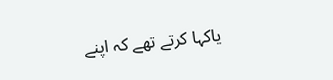یاکہا کرتے تھے کہ اپنے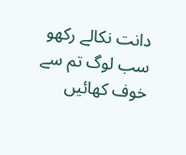دانت نکالے رکھو سب لوگ تم سے خوف کھائیں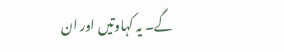گے۔ یہ کہاوتیں اور ان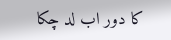کا دور اب لد چکا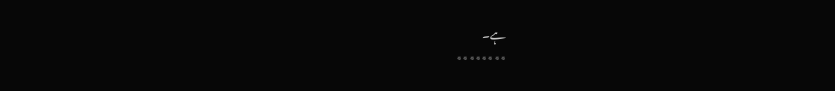ہے۔
٭٭٭٭٭٭٭٭